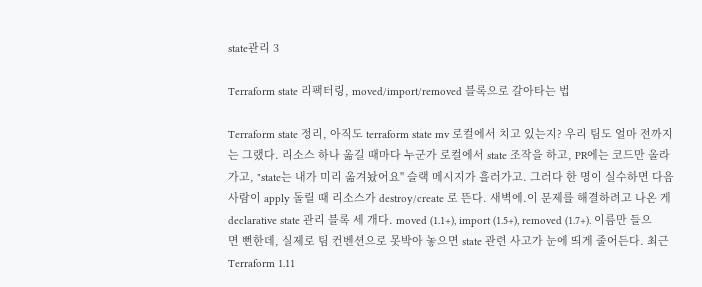state관리 3

Terraform state 리팩터링, moved/import/removed 블록으로 갈아타는 법

Terraform state 정리, 아직도 terraform state mv 로컬에서 치고 있는지? 우리 팀도 얼마 전까지는 그랬다. 리소스 하나 옮길 때마다 누군가 로컬에서 state 조작을 하고, PR에는 코드만 올라가고, "state는 내가 미리 옮겨놨어요" 슬랙 메시지가 흘러가고. 그러다 한 명이 실수하면 다음 사람이 apply 돌릴 때 리소스가 destroy/create 로 뜬다. 새벽에.이 문제를 해결하려고 나온 게 declarative state 관리 블록 세 개다. moved (1.1+), import (1.5+), removed (1.7+). 이름만 들으면 뻔한데, 실제로 팀 컨벤션으로 못박아 놓으면 state 관련 사고가 눈에 띄게 줄어든다. 최근 Terraform 1.11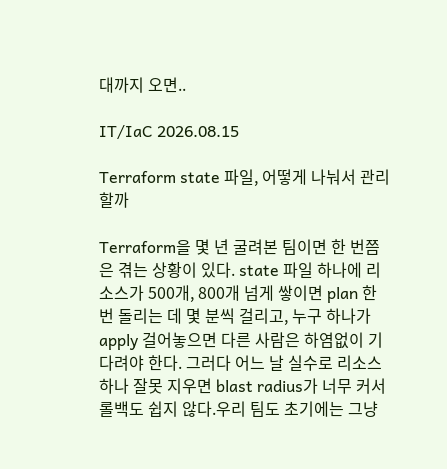대까지 오면..

IT/IaC 2026.08.15

Terraform state 파일, 어떻게 나눠서 관리할까

Terraform을 몇 년 굴려본 팀이면 한 번쯤은 겪는 상황이 있다. state 파일 하나에 리소스가 500개, 800개 넘게 쌓이면 plan 한 번 돌리는 데 몇 분씩 걸리고, 누구 하나가 apply 걸어놓으면 다른 사람은 하염없이 기다려야 한다. 그러다 어느 날 실수로 리소스 하나 잘못 지우면 blast radius가 너무 커서 롤백도 쉽지 않다.우리 팀도 초기에는 그냥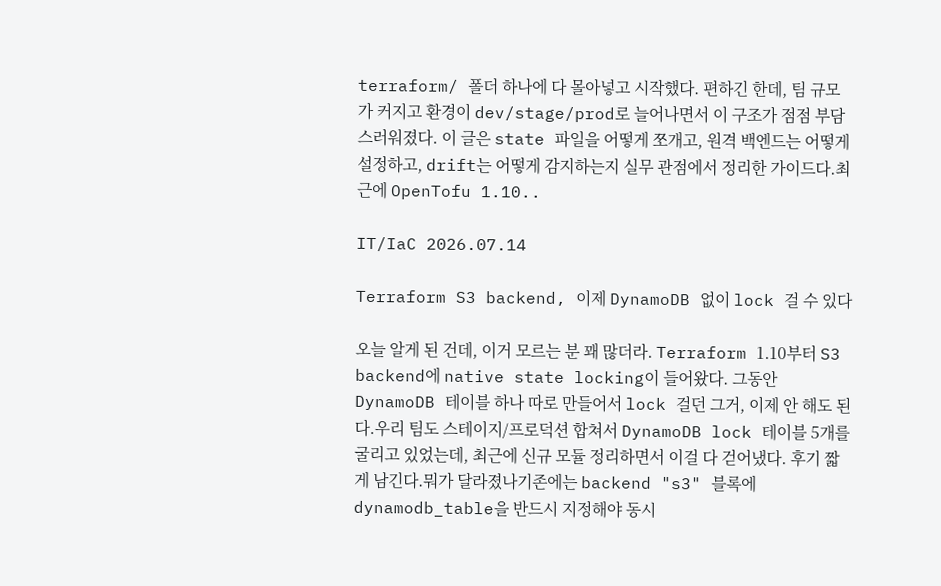terraform/ 폴더 하나에 다 몰아넣고 시작했다. 편하긴 한데, 팀 규모가 커지고 환경이 dev/stage/prod로 늘어나면서 이 구조가 점점 부담스러워졌다. 이 글은 state 파일을 어떻게 쪼개고, 원격 백엔드는 어떻게 설정하고, drift는 어떻게 감지하는지 실무 관점에서 정리한 가이드다.최근에 OpenTofu 1.10..

IT/IaC 2026.07.14

Terraform S3 backend, 이제 DynamoDB 없이 lock 걸 수 있다

오늘 알게 된 건데, 이거 모르는 분 꽤 많더라. Terraform 1.10부터 S3 backend에 native state locking이 들어왔다. 그동안 DynamoDB 테이블 하나 따로 만들어서 lock 걸던 그거, 이제 안 해도 된다.우리 팀도 스테이지/프로덕션 합쳐서 DynamoDB lock 테이블 5개를 굴리고 있었는데, 최근에 신규 모듈 정리하면서 이걸 다 걷어냈다. 후기 짧게 남긴다.뭐가 달라졌나기존에는 backend "s3" 블록에 dynamodb_table을 반드시 지정해야 동시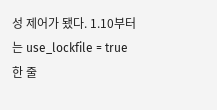성 제어가 됐다. 1.10부터는 use_lockfile = true 한 줄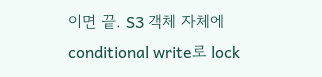이면 끝. S3 객체 자체에 conditional write로 lock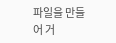파일을 만들어 거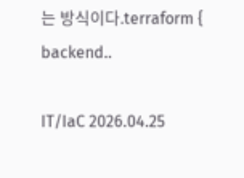는 방식이다.terraform { backend..

IT/IaC 2026.04.25